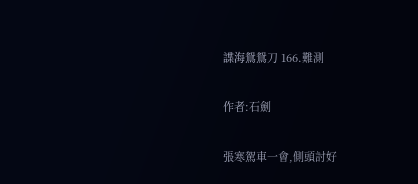諜海鴛鴛刀 166.難測

作者:石劍

張寒駕車一會,側頭討好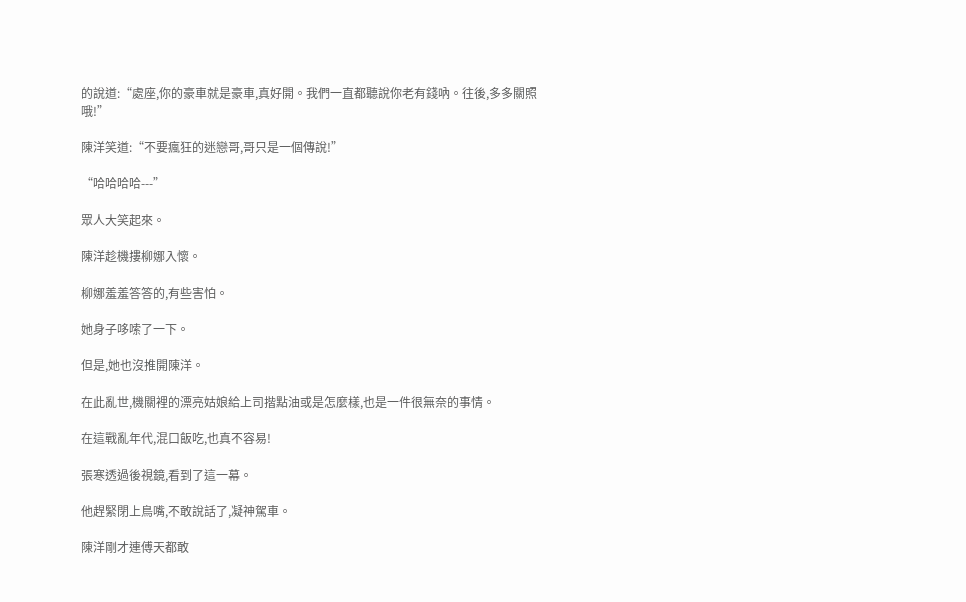的說道:“處座,你的豪車就是豪車,真好開。我們一直都聽說你老有錢吶。往後,多多關照哦!”

陳洋笑道:“不要瘋狂的迷戀哥,哥只是一個傳說!”

“哈哈哈哈---”

眾人大笑起來。

陳洋趁機摟柳娜入懷。

柳娜羞羞答答的,有些害怕。

她身子哆嗦了一下。

但是,她也沒推開陳洋。

在此亂世,機關裡的漂亮姑娘給上司揩點油或是怎麼樣,也是一件很無奈的事情。

在這戰亂年代,混口飯吃,也真不容易!

張寒透過後視鏡,看到了這一幕。

他趕緊閉上鳥嘴,不敢說話了,凝神駕車。

陳洋剛才連傅天都敢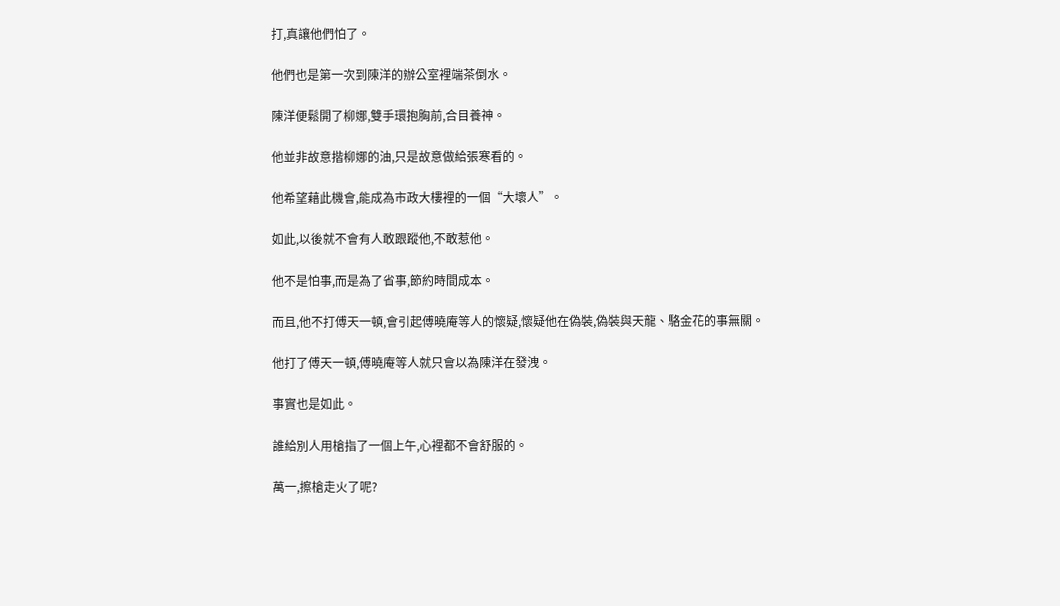打,真讓他們怕了。

他們也是第一次到陳洋的辦公室裡端茶倒水。

陳洋便鬆開了柳娜,雙手環抱胸前,合目養神。

他並非故意揩柳娜的油,只是故意做給張寒看的。

他希望藉此機會,能成為市政大樓裡的一個“大壞人”。

如此,以後就不會有人敢跟蹤他,不敢惹他。

他不是怕事,而是為了省事,節約時間成本。

而且,他不打傅天一頓,會引起傅曉庵等人的懷疑,懷疑他在偽裝,偽裝與天龍、駱金花的事無關。

他打了傅天一頓,傅曉庵等人就只會以為陳洋在發洩。

事實也是如此。

誰給別人用槍指了一個上午,心裡都不會舒服的。

萬一,擦槍走火了呢?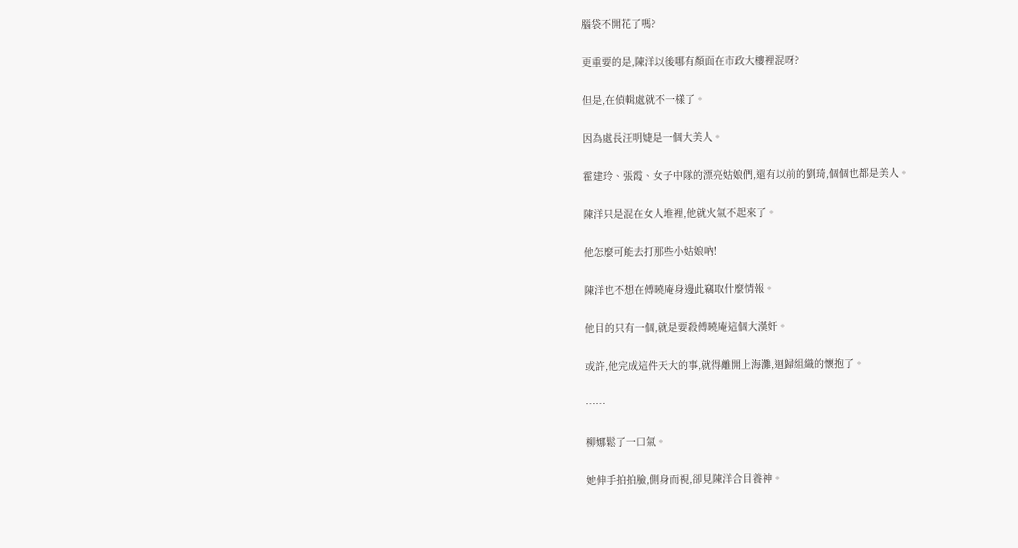腦袋不開花了嗎?

更重要的是,陳洋以後哪有顏面在市政大樓裡混呀?

但是,在偵輯處就不一樣了。

因為處長汪明婕是一個大美人。

霍建玲、張霞、女子中隊的漂亮姑娘們,還有以前的劉琦,個個也都是美人。

陳洋只是混在女人堆裡,他就火氣不起來了。

他怎麼可能去打那些小姑娘吶!

陳洋也不想在傅曉庵身邊此竊取什麼情報。

他目的只有一個,就是要殺傅曉庵這個大漢奸。

或許,他完成這件天大的事,就得離開上海灘,迴歸組織的懷抱了。

……

柳娜鬆了一口氣。

她伸手拍拍臉,側身而視,卻見陳洋合目養神。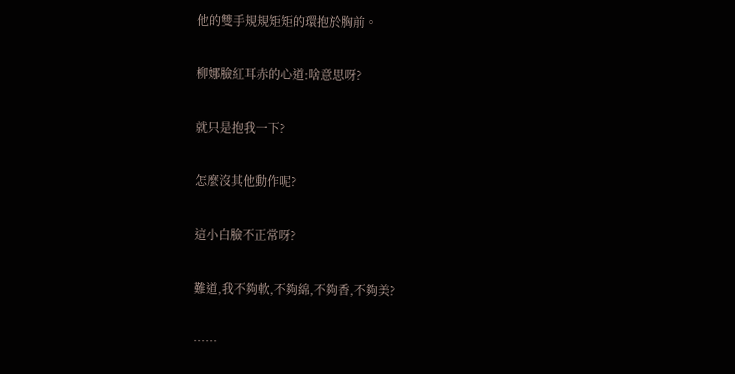他的雙手規規矩矩的環抱於胸前。

柳娜臉紅耳赤的心道:啥意思呀?

就只是抱我一下?

怎麼沒其他動作呢?

這小白臉不正常呀?

難道,我不夠軟,不夠綿,不夠香,不夠美?

……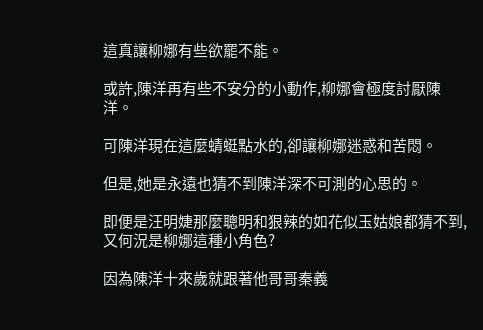這真讓柳娜有些欲罷不能。

或許,陳洋再有些不安分的小動作,柳娜會極度討厭陳洋。

可陳洋現在這麼蜻蜓點水的,卻讓柳娜迷惑和苦悶。

但是,她是永遠也猜不到陳洋深不可測的心思的。

即便是汪明婕那麼聰明和狠辣的如花似玉姑娘都猜不到,又何況是柳娜這種小角色?

因為陳洋十來歲就跟著他哥哥秦義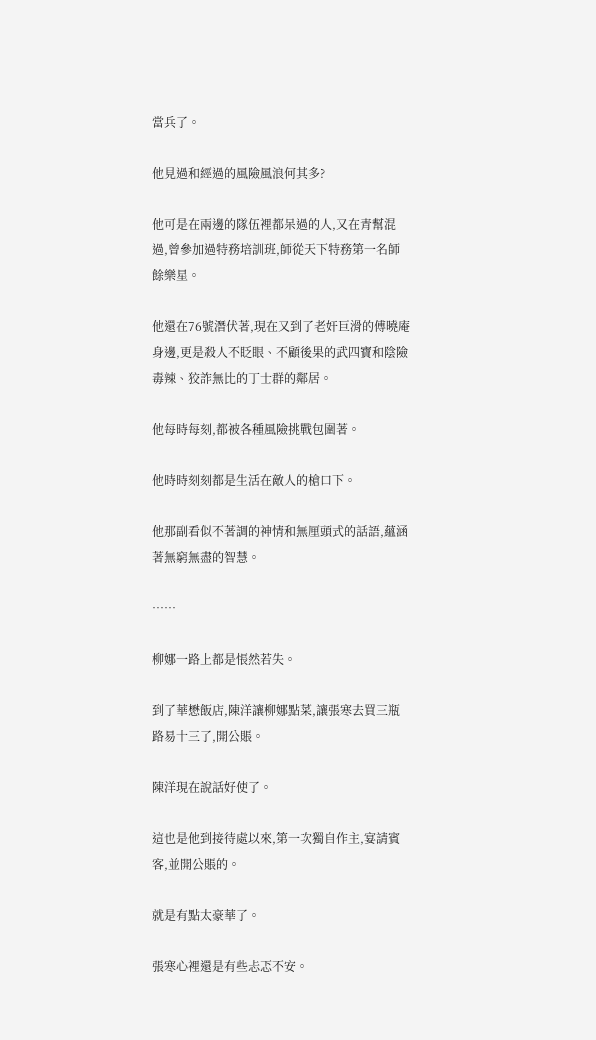當兵了。

他見過和經過的風險風浪何其多?

他可是在兩邊的隊伍裡都呆過的人,又在青幫混過,曾參加過特務培訓班,師從天下特務第一名師餘樂星。

他還在76號潛伏著,現在又到了老奸巨滑的傅曉庵身邊,更是殺人不眨眼、不顧後果的武四寶和陰險毒辣、狡詐無比的丁士群的鄰居。

他每時每刻,都被各種風險挑戰包圍著。

他時時刻刻都是生活在敵人的槍口下。

他那副看似不著調的神情和無厘頭式的話語,蘊涵著無窮無盡的智慧。

……

柳娜一路上都是悵然若失。

到了華懋飯店,陳洋讓柳娜點菜,讓張寒去買三瓶路易十三了,開公賬。

陳洋現在說話好使了。

這也是他到接待處以來,第一次獨自作主,宴請賓客,並開公賬的。

就是有點太豪華了。

張寒心裡還是有些忐忑不安。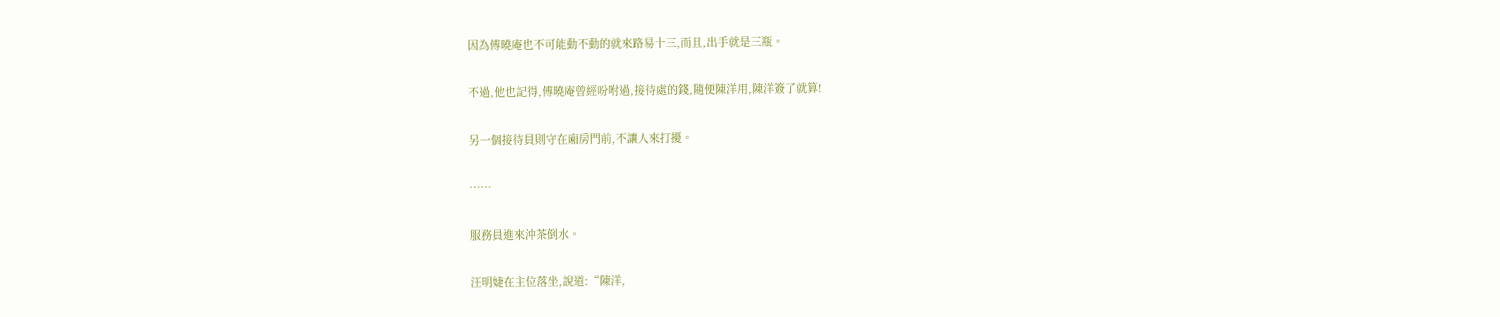因為傅曉庵也不可能動不動的就來路易十三,而且,出手就是三瓶。

不過,他也記得,傅曉庵曾經吩咐過,接待處的錢,隨便陳洋用,陳洋簽了就算!

另一個接待員則守在廂房門前,不讓人來打擾。

……

服務員進來沖茶倒水。

汪明婕在主位落坐,說道:“陳洋,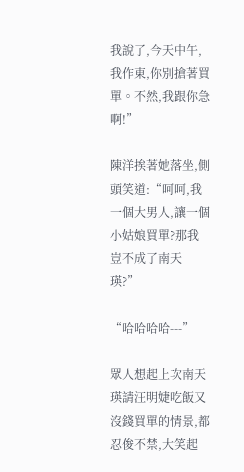我說了,今天中午,我作東,你別搶著買單。不然,我跟你急啊!”

陳洋挨著她落坐,側頭笑道:“呵呵,我一個大男人,讓一個小姑娘買單?那我豈不成了南天瑛?”

“哈哈哈哈---”

眾人想起上次南天瑛請汪明婕吃飯又沒錢買單的情景,都忍俊不禁,大笑起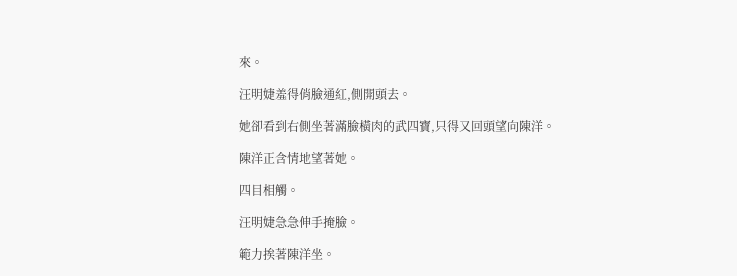來。

汪明婕羞得俏臉通紅,側開頭去。

她卻看到右側坐著滿臉橫肉的武四寶,只得又回頭望向陳洋。

陳洋正含情地望著她。

四目相觸。

汪明婕急急伸手掩臉。

範力挨著陳洋坐。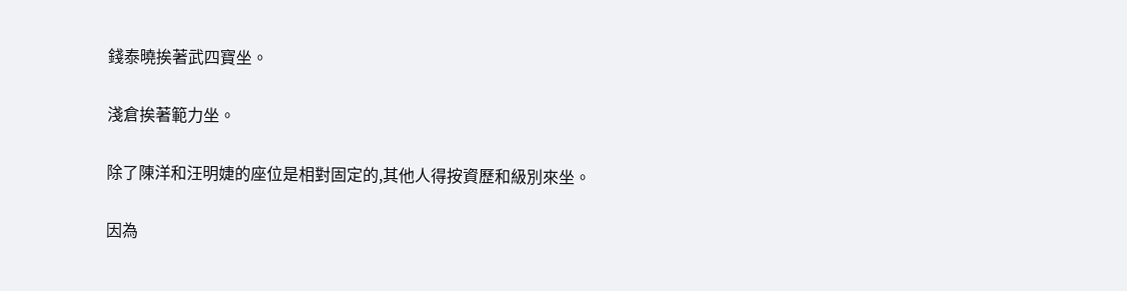錢泰曉挨著武四寶坐。

淺倉挨著範力坐。

除了陳洋和汪明婕的座位是相對固定的,其他人得按資歷和級別來坐。

因為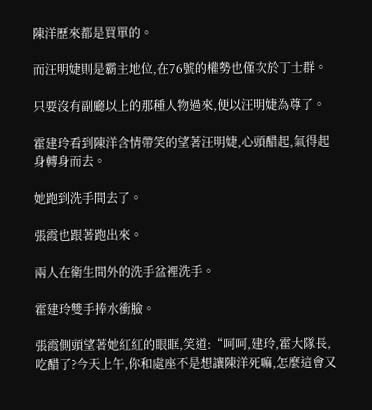陳洋歷來都是買單的。

而汪明婕則是霸主地位,在76號的權勢也僅次於丁士群。

只要沒有副廳以上的那種人物過來,便以汪明婕為尊了。

霍建玲看到陳洋含情帶笑的望著汪明婕,心頭醋起,氣得起身轉身而去。

她跑到洗手間去了。

張霞也跟著跑出來。

兩人在衛生間外的洗手盆裡洗手。

霍建玲雙手捧水衝臉。

張霞側頭望著她紅紅的眼眶,笑道:“呵呵,建玲,霍大隊長,吃醋了?今天上午,你和處座不是想讓陳洋死嘛,怎麼這會又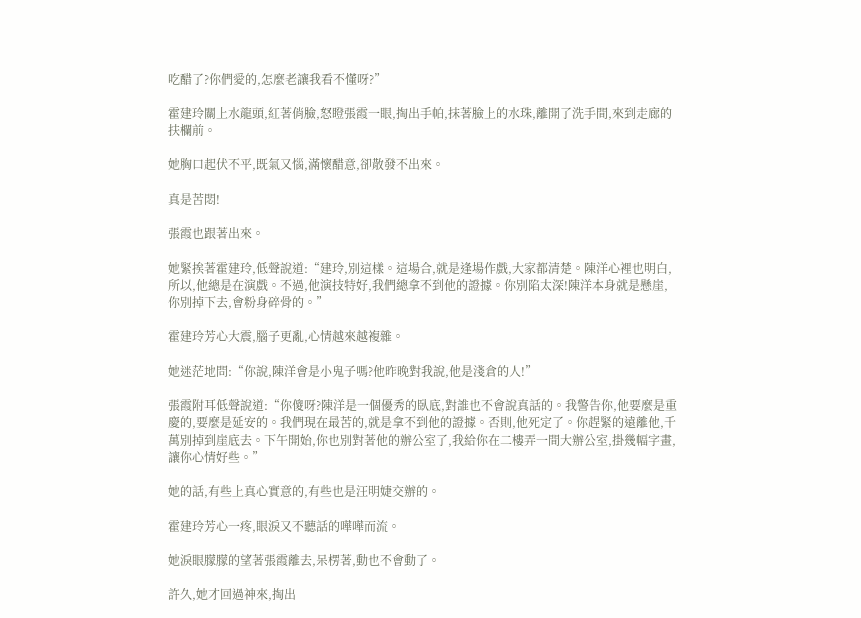吃醋了?你們愛的,怎麼老讓我看不懂呀?”

霍建玲關上水龍頭,紅著俏臉,怒瞪張霞一眼,掏出手帕,抹著臉上的水珠,離開了洗手間,來到走廊的扶欄前。

她胸口起伏不平,既氣又惱,滿懷醋意,卻散發不出來。

真是苦悶!

張霞也跟著出來。

她緊挨著霍建玲,低聲說道:“建玲,別這樣。這場合,就是逢場作戲,大家都清楚。陳洋心裡也明白,所以,他總是在演戲。不過,他演技特好,我們總拿不到他的證據。你別陷太深!陳洋本身就是懸崖,你別掉下去,會粉身碎骨的。”

霍建玲芳心大震,腦子更亂,心情越來越複雜。

她迷茫地問:“你說,陳洋會是小鬼子嗎?他昨晚對我說,他是淺倉的人!”

張霞附耳低聲說道:“你傻呀?陳洋是一個優秀的臥底,對誰也不會說真話的。我警告你,他要麼是重慶的,要麼是延安的。我們現在最苦的,就是拿不到他的證據。否則,他死定了。你趕緊的遠離他,千萬別掉到崖底去。下午開始,你也別對著他的辦公室了,我給你在二樓弄一間大辦公室,掛幾幅字畫,讓你心情好些。”

她的話,有些上真心實意的,有些也是汪明婕交辦的。

霍建玲芳心一疼,眼淚又不聽話的嘩嘩而流。

她淚眼朦朦的望著張霞離去,呆楞著,動也不會動了。

許久,她才回過神來,掏出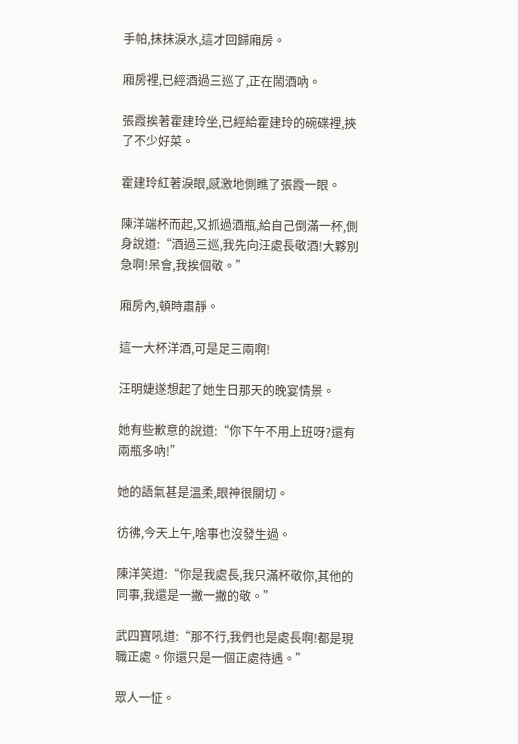手帕,抹抹淚水,這才回歸廂房。

廂房裡,已經酒過三巡了,正在鬧酒吶。

張霞挨著霍建玲坐,已經給霍建玲的碗碟裡,挾了不少好菜。

霍建玲紅著淚眼,感激地側瞧了張霞一眼。

陳洋端杯而起,又抓過酒瓶,給自己倒滿一杯,側身說道:“酒過三巡,我先向汪處長敬酒!大夥別急啊!呆會,我挨個敬。”

廂房內,頓時肅靜。

這一大杯洋酒,可是足三兩啊!

汪明婕遂想起了她生日那天的晚宴情景。

她有些歉意的說道:“你下午不用上班呀?還有兩瓶多吶!”

她的語氣甚是溫柔,眼神很關切。

彷彿,今天上午,啥事也沒發生過。

陳洋笑道:“你是我處長,我只滿杯敬你,其他的同事,我還是一撇一撇的敬。”

武四寶吼道:“那不行,我們也是處長啊!都是現職正處。你還只是一個正處待遇。”

眾人一怔。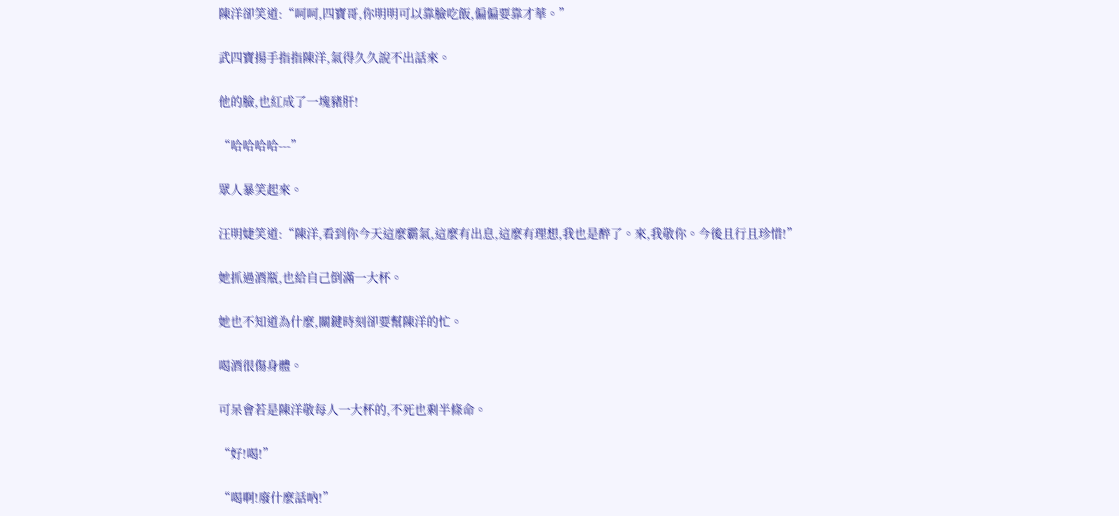陳洋卻笑道:“呵呵,四寶哥,你明明可以靠臉吃飯,偏偏要靠才華。”

武四寶揚手指指陳洋,氣得久久說不出話來。

他的臉,也紅成了一塊豬肝!

“哈哈哈哈---”

眾人暴笑起來。

汪明婕笑道:“陳洋,看到你今天這麼霸氣,這麼有出息,這麼有理想,我也是醉了。來,我敬你。今後且行且珍惜!”

她抓過酒瓶,也給自己倒滿一大杯。

她也不知道為什麼,關鍵時刻卻要幫陳洋的忙。

喝酒很傷身體。

可呆會若是陳洋敬每人一大杯的,不死也剩半條命。

“好!喝!”

“喝啊!廢什麼話吶!”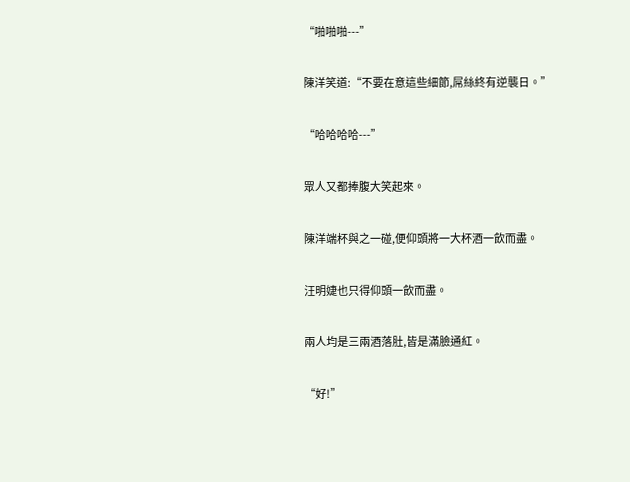“啪啪啪---”

陳洋笑道:“不要在意這些細節,屌絲終有逆襲日。”

“哈哈哈哈---”

眾人又都捧腹大笑起來。

陳洋端杯與之一碰,便仰頭將一大杯酒一飲而盡。

汪明婕也只得仰頭一飲而盡。

兩人均是三兩酒落肚,皆是滿臉通紅。

“好!”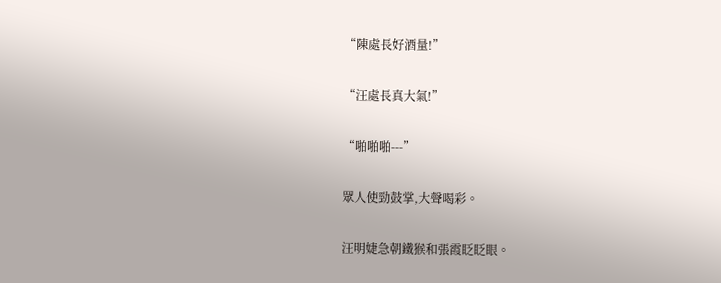“陳處長好酒量!”

“汪處長真大氣!”

“啪啪啪---”

眾人使勁鼓掌,大聲喝彩。

汪明婕急朝鐵猴和張霞眨眨眼。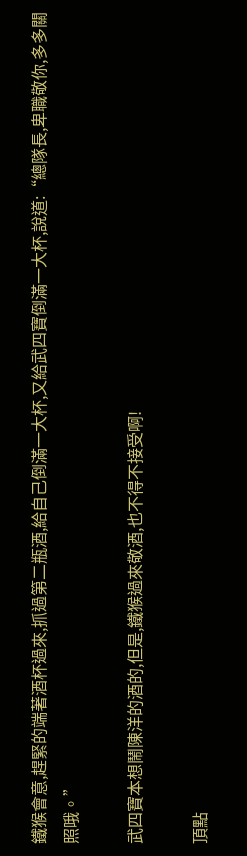鐵猴會意,趕緊的端著酒杯過來,抓過第二瓶酒,給自己倒滿一大杯,又給武四寶倒滿一大杯,說道:“總隊長,卑職敬你,多多關照哦。”

武四寶本想鬧陳洋的酒的,但是,鐵猴過來敬酒,也不得不接受啊!

頂點